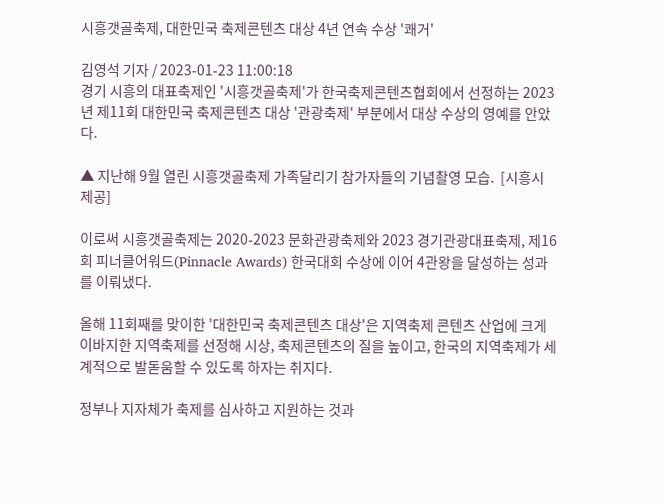시흥갯골축제, 대한민국 축제콘텐츠 대상 4년 연속 수상 '쾌거'

김영석 기자 / 2023-01-23 11:00:18
경기 시흥의 대표축제인 '시흥갯골축제'가 한국축제콘텐츠협회에서 선정하는 2023년 제11회 대한민국 축제콘텐츠 대상 '관광축제' 부분에서 대상 수상의 영예를 안았다.

▲ 지난해 9월 열린 시흥갯골축제 가족달리기 참가자들의 기념촬영 모습.  [시흥시 제공]

이로써 시흥갯골축제는 2020-2023 문화관광축제와 2023 경기관광대표축제, 제16회 피너클어워드(Pinnacle Awards) 한국대회 수상에 이어 4관왕을 달성하는 성과를 이뤄냈다.

올해 11회째를 맞이한 '대한민국 축제콘텐츠 대상'은 지역축제 콘텐츠 산업에 크게 이바지한 지역축제를 선정해 시상, 축제콘텐츠의 질을 높이고, 한국의 지역축제가 세계적으로 발돋움할 수 있도록 하자는 취지다.

정부나 지자체가 축제를 심사하고 지원하는 것과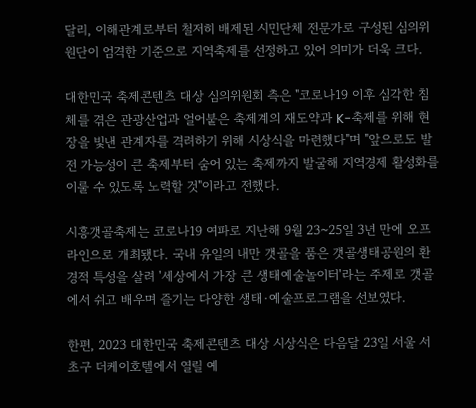달리, 이해관계로부터 철저히 배제된 시민단체 전문가로 구성된 심의위원단이 엄격한 기준으로 지역축제를 선정하고 있어 의미가 더욱 크다.

대한민국 축제콘텐츠 대상 심의위원회 측은 "코로나19 이후 심각한 침체를 겪은 관광산업과 얼어붙은 축제계의 재도약과 K-축제를 위해 현장을 빛낸 관계자를 격려하기 위해 시상식을 마련했다"며 "앞으로도 발전 가능성이 큰 축제부터 숨어 있는 축제까지 발굴해 지역경제 활성화를 이룰 수 있도록 노력할 것"이라고 전했다.

시흥갯골축제는 코로나19 여파로 지난해 9월 23~25일 3년 만에 오프라인으로 개최됐다. 국내 유일의 내만 갯골을 품은 갯골생태공원의 환경적 특성을 살려 '세상에서 가장 큰 생태예술놀이터'라는 주제로 갯골에서 쉬고 배우며 즐기는 다양한 생태·예술프로그램을 선보였다.

한편, 2023 대한민국 축제콘텐츠 대상 시상식은 다음달 23일 서울 서초구 더케이호텔에서 열릴 예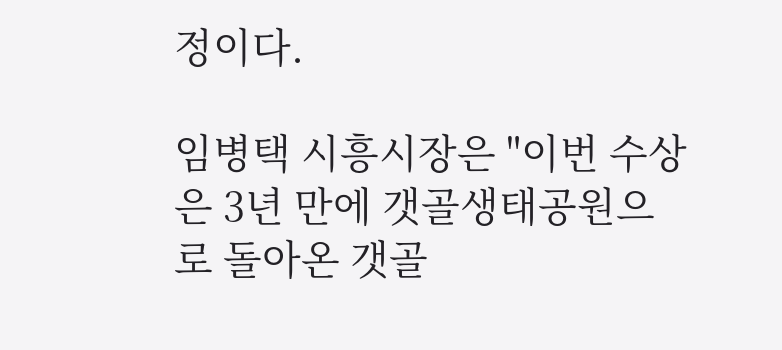정이다.

임병택 시흥시장은 "이번 수상은 3년 만에 갯골생태공원으로 돌아온 갯골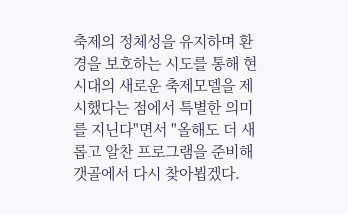축제의 정체성을 유지하며 환경을 보호하는 시도를 통해 현시대의 새로운 축제모델을 제시했다는 점에서 특별한 의미를 지닌다"면서 "올해도 더 새롭고 알찬 프로그램을 준비해 갯골에서 다시 찾아뵙겠다.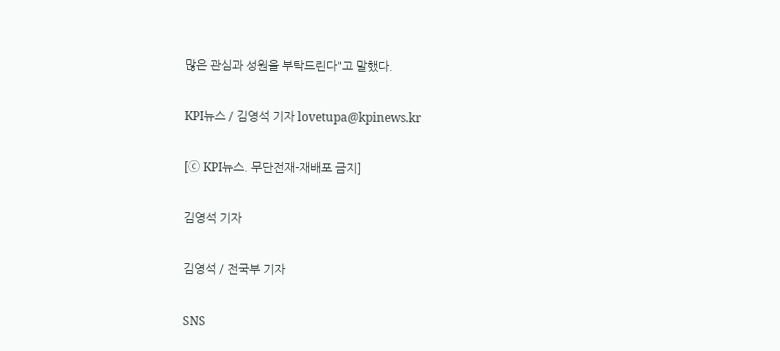많은 관심과 성원을 부탁드린다"고 말했다.

KPI뉴스 / 김영석 기자 lovetupa@kpinews.kr

[ⓒ KPI뉴스. 무단전재-재배포 금지]

김영석 기자

김영석 / 전국부 기자

SNS